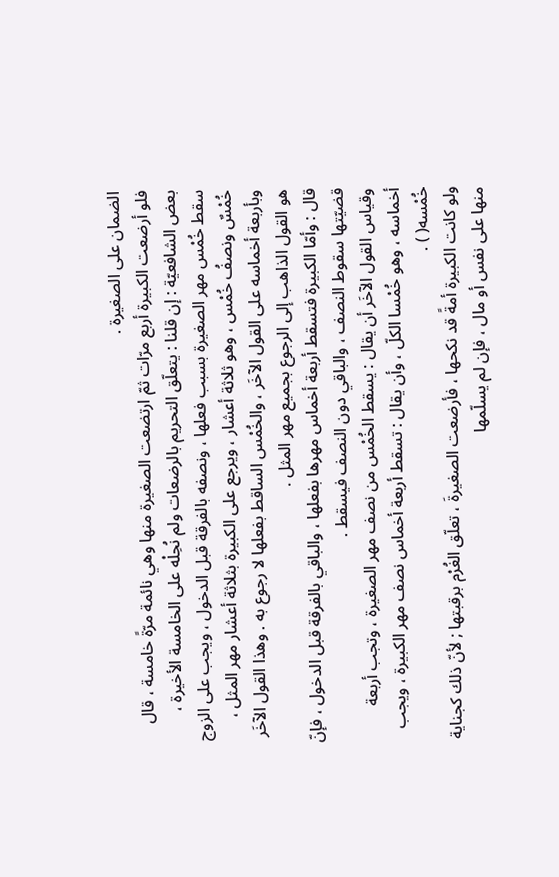الضمان على الصغيرة .
فلو أرضعت الكبيرة أربع مرّات ثمّ ارتضعت الصغيرة منها وهي نائمة مرّةً خامسة ، قال بعض الشافعيّة : إن قلنا : يتعلّق التحريم بالرضعات ولم نُحِلْه على الخامسة الأخيرة ، سقط خُمْس مهر الصغيرة بسبب فعلها ، ونصفه بالفرقة قبل الدخول ، ويجب على الزوج خُمْسٌ ونصفُ خُمْس ، وهو ثلاثة أعشار ، ويرجع على الكبيرة بثلاثة أعشار مهر المثل ، وبأربعة أخماسه على القول الآخَر ، والخُمْس الساقط بفعلها لا رجوع به . وهذا القول الآخَر هو القول الذاهب إلى الرجوع بجميع مهر المثل .
قال : وأمّا الكبيرة فتسقط أربعة أخماس مهرها بفعلها ، والباقي بالفرقة قبل الدخول ، فإنّ قضيّتها سقوط النصف ، والباقي دون النصف فيسقط .
وقياس القول الآخَر أن يقال : يسقط الخُمْس من نصف مهر الصغيرة ، وتجب أربعة أخماسه ، وهو خُمْسا الكلّ ، وأن يقال : تسقط أربعة أخماس نصف مهر الكبيرة ، ويجب خُمْسه( ) .
ولو كانت الكبيرة أمةً قد نكحها ، فأرضعت الصغيرةَ ، تعلّق الغُرْم برقبتها ; لأنّ ذلك كجناية منها على نفس أو مال ، فإن لم يسلّمها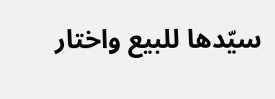سيّدها للبيع واختار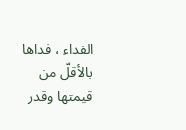الفداء ، فداها بالأقلّ من قيمتها وقدر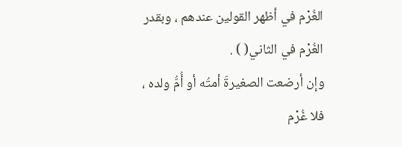الغُرْم في أظهر القولين عندهم ، وبقدر الغُرْم في الثاني( ) .
وإن أرضعت الصغيرةَ أمتُه أو أُمُّ ولده ، فلا غُرْم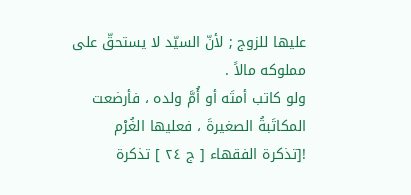عليها للزوج ; لأنّ السيّد لا يستحقّ على مملوكه مالاً .
ولو كاتب أمتَه أو أُمَّ ولده ، فأرضعت المكاتَبةُ الصغيرةَ ، فعليها الغُرْم
![تذكرة الفقهاء [ ج ٢٤ ] تذكرة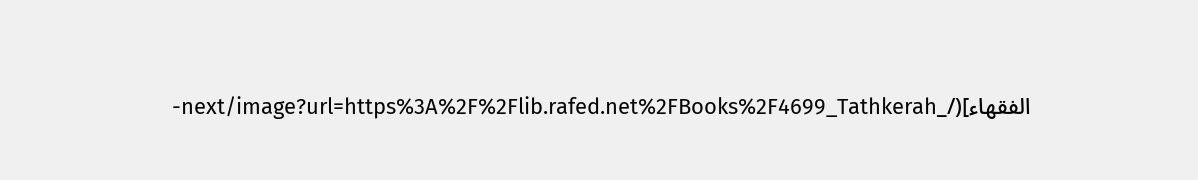الفقهاء](/_next/image?url=https%3A%2F%2Flib.rafed.net%2FBooks%2F4699_Tathkerah-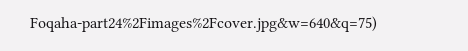Foqaha-part24%2Fimages%2Fcover.jpg&w=640&q=75)